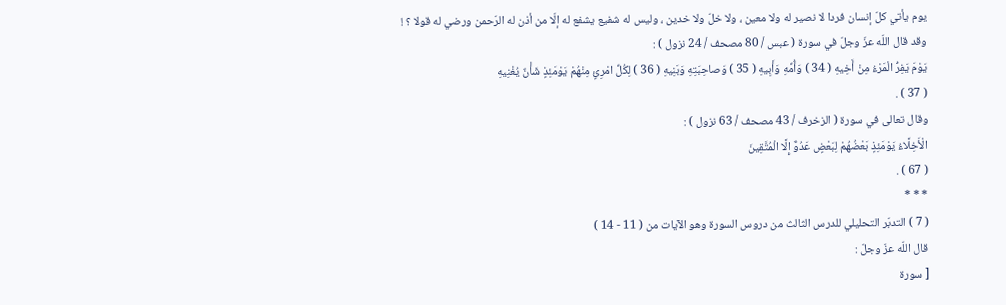يوم يأتي كلّ إنسان فردا لا نصير له ولا معين ، ولا خلّ ولا خدين ، وليس له شفيع يشفع له إلّا من أذن له الرّحمن ورضي له قولا ؟ !
وقد قال اللّه عزّ وجلّ في سورة ( عبس / 80 مصحف / 24 نزول ) :
يَوْمَ يَفِرُّ الْمَرْءُ مِنْ أَخِيهِ ( 34 ) وَأُمِّهِ وَأَبِيهِ ( 35 ) وَصاحِبَتِهِ وَبَنِيهِ ( 36 ) لِكُلِّ امْرِئٍ مِنْهُمْ يَوْمَئِذٍ شَأْنٌ يُغْنِيهِ
( 37 ) .
وقال تعالى في سورة ( الزخرف / 43 مصحف / 63 نزول ) :
الْأَخِلَّاءُ يَوْمَئِذٍ بَعْضُهُمْ لِبَعْضٍ عَدُوٌّ إِلَّا الْمُتَّقِينَ
( 67 ) .
* * *
( 7 ) التدبّر التحليلي للدرس الثالث من دروس السورة وهو الآيات من ( 11 - 14 )
قال اللّه عزّ وجلّ :
[ سورة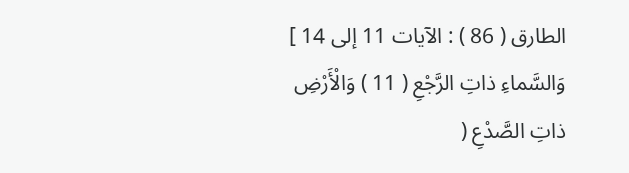الطارق ( 86 ) : الآيات 11 إلى 14 ]
وَالسَّماءِ ذاتِ الرَّجْعِ ( 11 ) وَالْأَرْضِ ذاتِ الصَّدْعِ (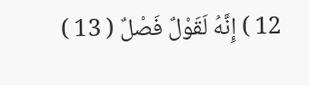12 ) إِنَّهُ لَقَوْلٌ فَصْلٌ ( 13 )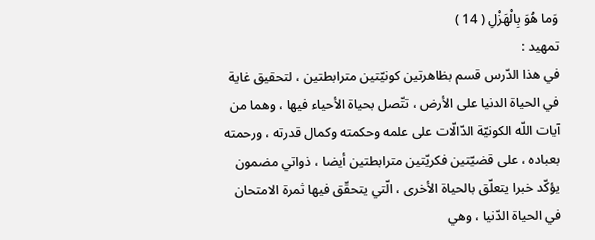وَما هُوَ بِالْهَزْلِ ( 14 )
تمهيد :
في هذا الدّرس قسم بظاهرتين كونيّتين مترابطتين ، لتحقيق غاية في الحياة الدنيا على الأرض ، تتّصل بحياة الأحياء فيها ، وهما من آيات اللّه الكونيّة الدّالّات على علمه وحكمته وكمال قدرته ، ورحمته بعباده ، على قضيّتين فكريّتين مترابطتين أيضا ، ذواتي مضمون يؤكّد خبرا يتعلّق بالحياة الأخرى ، الّتي يتحقّق فيها ثمرة الامتحان في الحياة الدّنيا ، وهي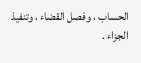الحساب ، وفصل القضاء ، وتنفيذ الجزاء .